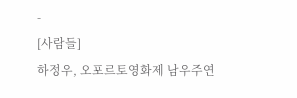-
[사람들]
하정우, 오포르토영화제 남우주연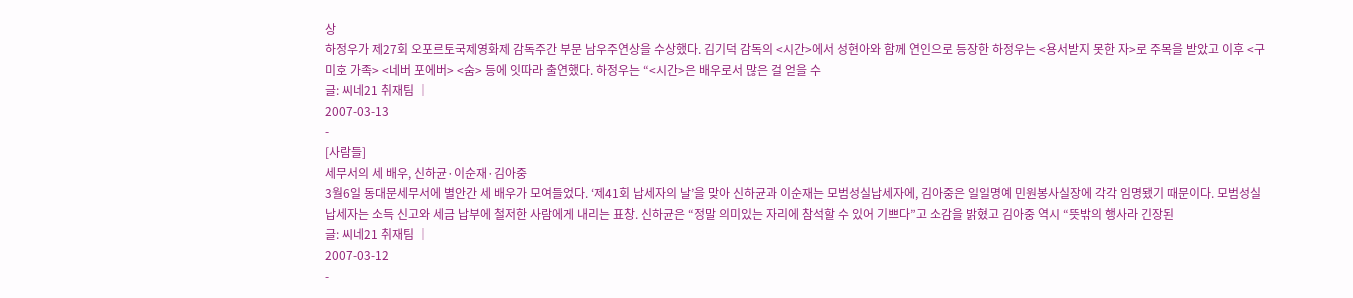상
하정우가 제27회 오포르토국제영화제 감독주간 부문 남우주연상을 수상했다. 김기덕 감독의 <시간>에서 성현아와 함께 연인으로 등장한 하정우는 <용서받지 못한 자>로 주목을 받았고 이후 <구미호 가족> <네버 포에버> <숨> 등에 잇따라 출연했다. 하정우는 “<시간>은 배우로서 많은 걸 얻을 수
글: 씨네21 취재팀 │
2007-03-13
-
[사람들]
세무서의 세 배우, 신하균·이순재·김아중
3월6일 동대문세무서에 별안간 세 배우가 모여들었다. ‘제41회 납세자의 날’을 맞아 신하균과 이순재는 모범성실납세자에, 김아중은 일일명예 민원봉사실장에 각각 임명됐기 때문이다. 모범성실납세자는 소득 신고와 세금 납부에 철저한 사람에게 내리는 표창. 신하균은 “정말 의미있는 자리에 참석할 수 있어 기쁘다”고 소감을 밝혔고 김아중 역시 “뜻밖의 행사라 긴장된
글: 씨네21 취재팀 │
2007-03-12
-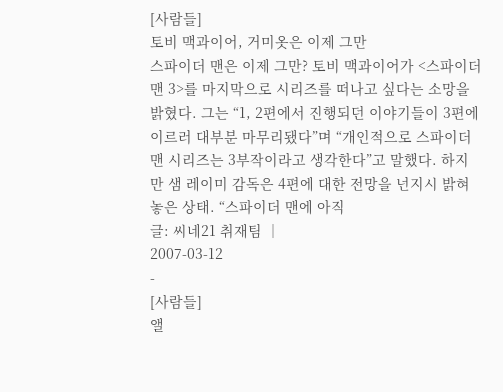[사람들]
토비 맥과이어, 거미옷은 이제 그만
스파이더 맨은 이제 그만? 토비 맥과이어가 <스파이더맨 3>를 마지막으로 시리즈를 떠나고 싶다는 소망을 밝혔다. 그는 “1, 2편에서 진행되던 이야기들이 3편에 이르러 대부분 마무리됐다”며 “개인적으로 스파이더 맨 시리즈는 3부작이라고 생각한다”고 말했다. 하지만 샘 레이미 감독은 4편에 대한 전망을 넌지시 밝혀놓은 상태. “스파이더 맨에 아직
글: 씨네21 취재팀 │
2007-03-12
-
[사람들]
앨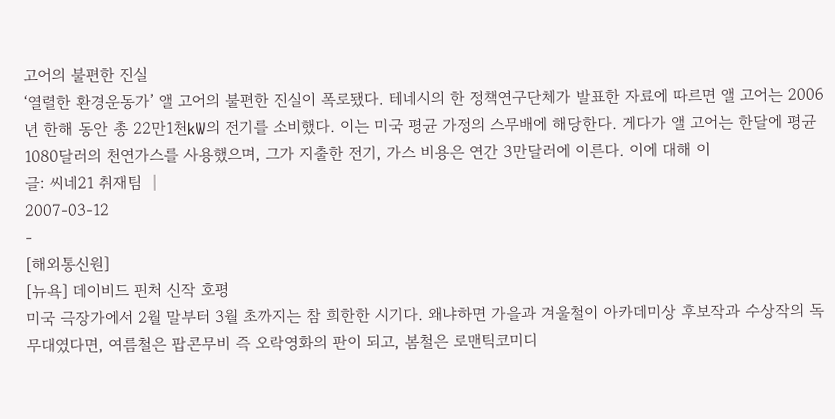고어의 불편한 진실
‘열렬한 환경운동가’ 앨 고어의 불편한 진실이 폭로됐다. 테네시의 한 정책연구단체가 발표한 자료에 따르면 앨 고어는 2006년 한해 동안 총 22만1천kW의 전기를 소비했다. 이는 미국 평균 가정의 스무배에 해당한다. 게다가 앨 고어는 한달에 평균 1080달러의 천연가스를 사용했으며, 그가 지출한 전기, 가스 비용은 연간 3만달러에 이른다. 이에 대해 이
글: 씨네21 취재팀 │
2007-03-12
-
[해외통신원]
[뉴욕] 데이비드 핀처 신작 호평
미국 극장가에서 2월 말부터 3월 초까지는 참 희한한 시기다. 왜냐하면 가을과 겨울철이 아카데미상 후보작과 수상작의 독무대였다면, 여름철은 팝콘무비 즉 오락영화의 판이 되고, 봄철은 로맨틱코미디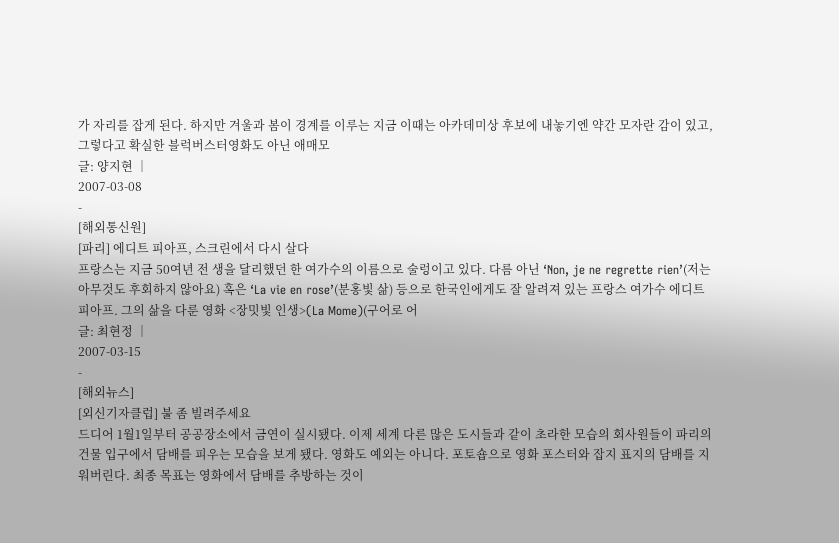가 자리를 잡게 된다. 하지만 겨울과 봄이 경계를 이루는 지금 이때는 아카데미상 후보에 내놓기엔 약간 모자란 감이 있고, 그렇다고 확실한 블럭버스터영화도 아닌 애매모
글: 양지현 │
2007-03-08
-
[해외통신원]
[파리] 에디트 피아프, 스크린에서 다시 살다
프랑스는 지금 50여년 전 생을 달리했던 한 여가수의 이름으로 술렁이고 있다. 다름 아닌 ‘Non, je ne regrette rien’(저는 아무것도 후회하지 않아요) 혹은 ‘La vie en rose’(분홍빛 삶) 등으로 한국인에게도 잘 알려져 있는 프랑스 여가수 에디트 피아프. 그의 삶을 다룬 영화 <장밋빛 인생>(La Mome)(구어로 어
글: 최현정 │
2007-03-15
-
[해외뉴스]
[외신기자클럽] 불 좀 빌려주세요
드디어 1월1일부터 공공장소에서 금연이 실시됐다. 이제 세계 다른 많은 도시들과 같이 초라한 모습의 회사원들이 파리의 건물 입구에서 담배를 피우는 모습을 보게 됐다. 영화도 예외는 아니다. 포토숍으로 영화 포스터와 잡지 표지의 담배를 지워버린다. 최종 목표는 영화에서 담배를 추방하는 것이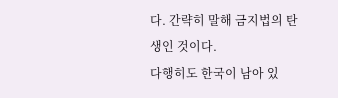다. 간략히 말해 금지법의 탄생인 것이다.
다행히도 한국이 남아 있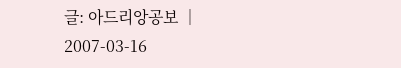글: 아드리앙공보 │
2007-03-16